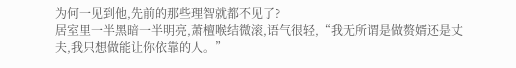为何一见到他,先前的那些理智就都不见了?
居室里一半黑暗一半明亮,萧檀喉结微滚,语气很轻,“我无所谓是做赘婿还是丈夫,我只想做能让你依靠的人。”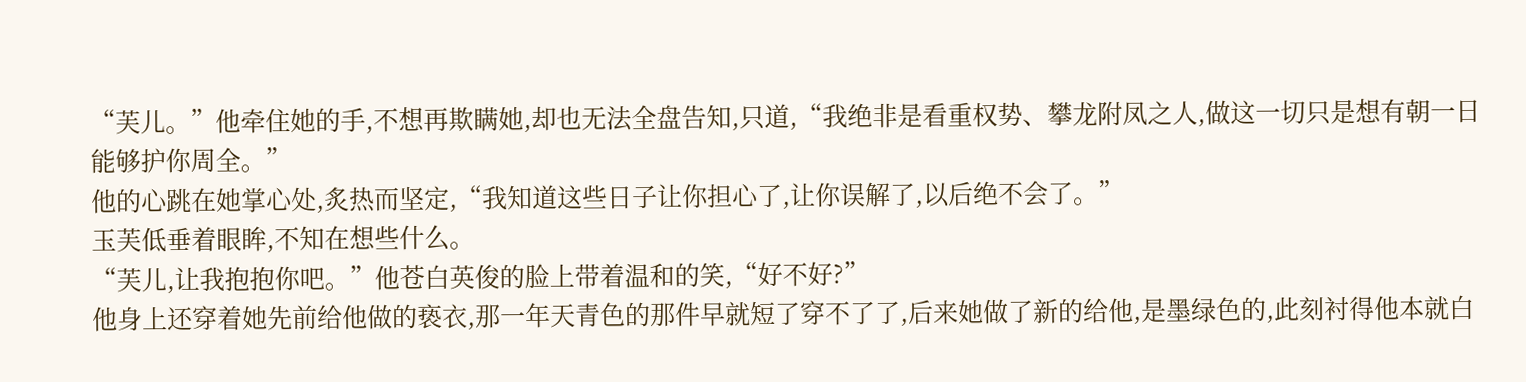“芙儿。”他牵住她的手,不想再欺瞒她,却也无法全盘告知,只道,“我绝非是看重权势、攀龙附凤之人,做这一切只是想有朝一日能够护你周全。”
他的心跳在她掌心处,炙热而坚定,“我知道这些日子让你担心了,让你误解了,以后绝不会了。”
玉芙低垂着眼眸,不知在想些什么。
“芙儿,让我抱抱你吧。”他苍白英俊的脸上带着温和的笑,“好不好?”
他身上还穿着她先前给他做的亵衣,那一年天青色的那件早就短了穿不了了,后来她做了新的给他,是墨绿色的,此刻衬得他本就白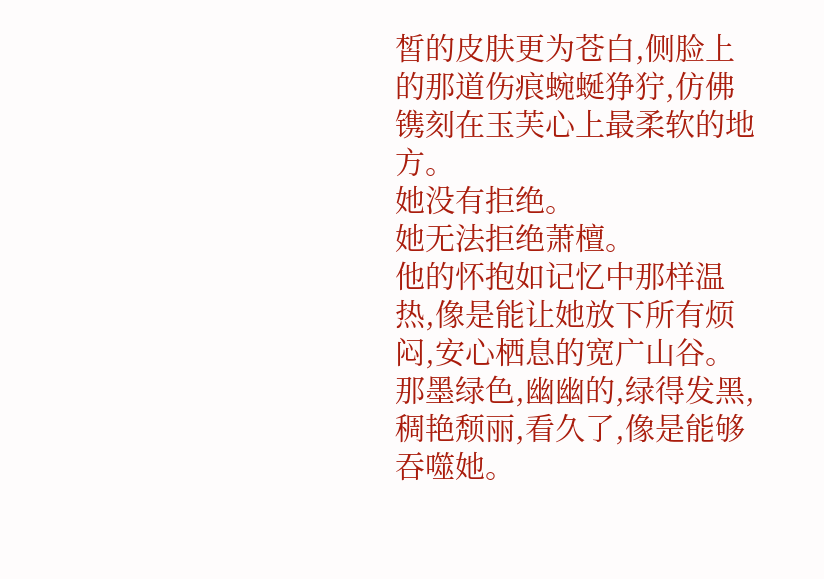皙的皮肤更为苍白,侧脸上的那道伤痕蜿蜒狰狞,仿佛镌刻在玉芙心上最柔软的地方。
她没有拒绝。
她无法拒绝萧檀。
他的怀抱如记忆中那样温热,像是能让她放下所有烦闷,安心栖息的宽广山谷。
那墨绿色,幽幽的,绿得发黑,稠艳颓丽,看久了,像是能够吞噬她。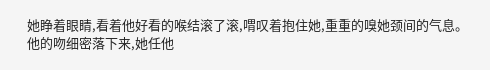她睁着眼睛,看着他好看的喉结滚了滚,喟叹着抱住她,重重的嗅她颈间的气息。
他的吻细密落下来,她任他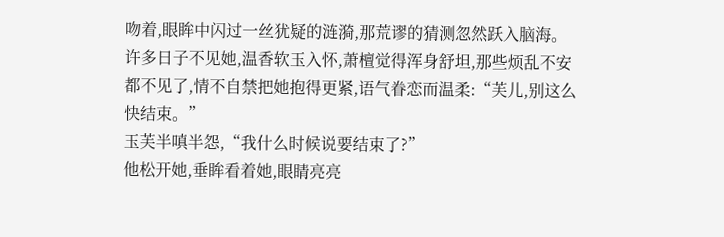吻着,眼眸中闪过一丝犹疑的涟漪,那荒谬的猜测忽然跃入脑海。
许多日子不见她,温香软玉入怀,萧檀觉得浑身舒坦,那些烦乱不安都不见了,情不自禁把她抱得更紧,语气眷恋而温柔:“芙儿,别这么快结束。”
玉芙半嗔半怨,“我什么时候说要结束了?”
他松开她,垂眸看着她,眼睛亮亮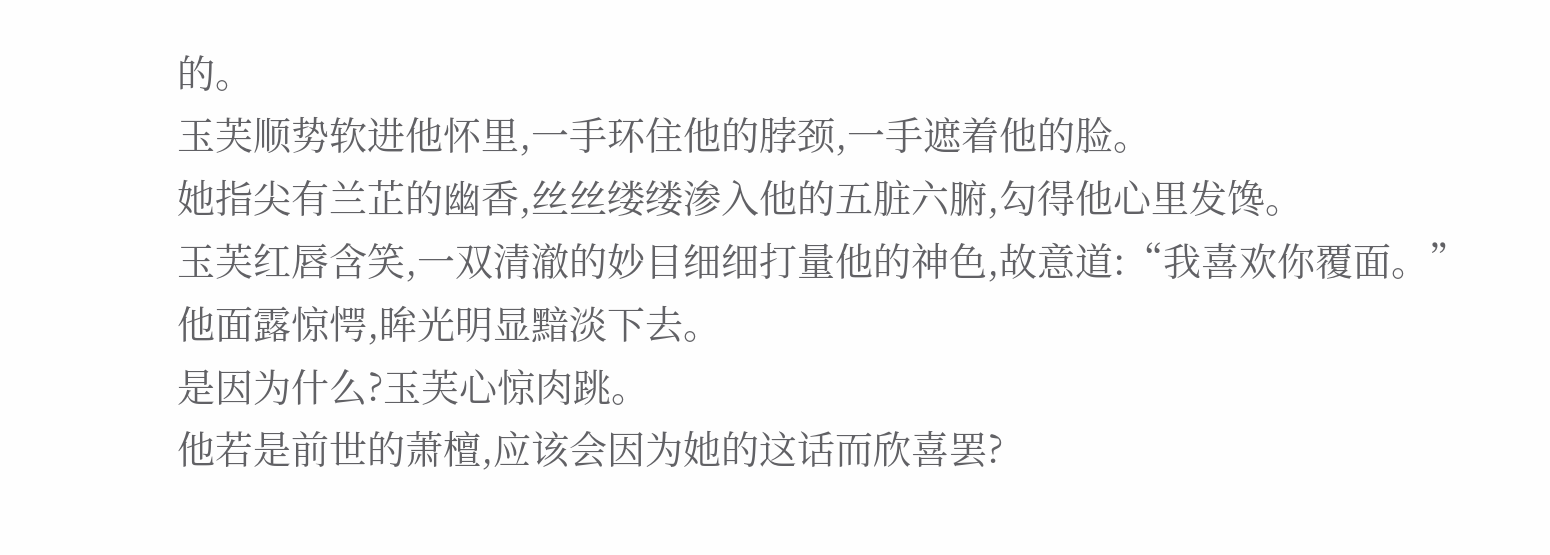的。
玉芙顺势软进他怀里,一手环住他的脖颈,一手遮着他的脸。
她指尖有兰芷的幽香,丝丝缕缕渗入他的五脏六腑,勾得他心里发馋。
玉芙红唇含笑,一双清澈的妙目细细打量他的神色,故意道:“我喜欢你覆面。”
他面露惊愕,眸光明显黯淡下去。
是因为什么?玉芙心惊肉跳。
他若是前世的萧檀,应该会因为她的这话而欣喜罢?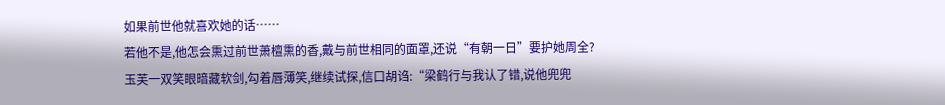如果前世他就喜欢她的话……
若他不是,他怎会熏过前世萧檀熏的香,戴与前世相同的面罩,还说“有朝一日”要护她周全?
玉芙一双笑眼暗藏软剑,勾着唇薄笑,继续试探,信口胡诌:“梁鹤行与我认了错,说他兜兜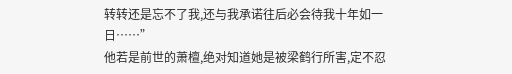转转还是忘不了我,还与我承诺往后必会待我十年如一日……”
他若是前世的萧檀,绝对知道她是被梁鹤行所害,定不忍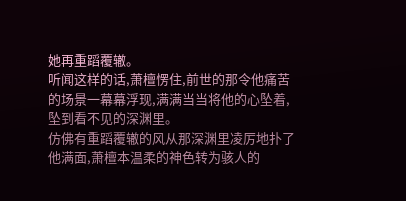她再重蹈覆辙。
听闻这样的话,萧檀愣住,前世的那令他痛苦的场景一幕幕浮现,满满当当将他的心坠着,坠到看不见的深渊里。
仿佛有重蹈覆辙的风从那深渊里凌厉地扑了他满面,萧檀本温柔的神色转为骇人的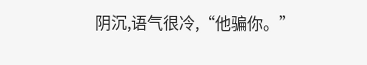阴沉,语气很冷,“他骗你。”